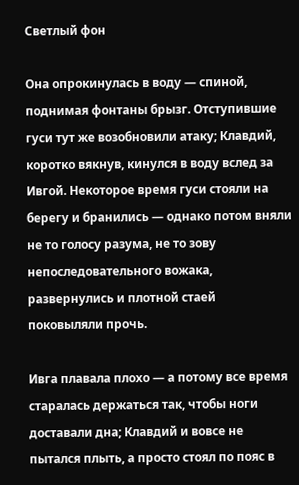Светлый фон

Она опрокинулась в воду — спиной, поднимая фонтаны брызг. Отступившие гуси тут же возобновили атаку; Клавдий, коротко вякнув, кинулся в воду вслед за Ивгой. Некоторое время гуси стояли на берегу и бранились — однако потом вняли не то голосу разума, не то зову непоследовательного вожака, развернулись и плотной стаей поковыляли прочь.

Ивга плавала плохо — а потому все время старалась держаться так, чтобы ноги доставали дна; Клавдий и вовсе не пытался плыть, а просто стоял по пояс в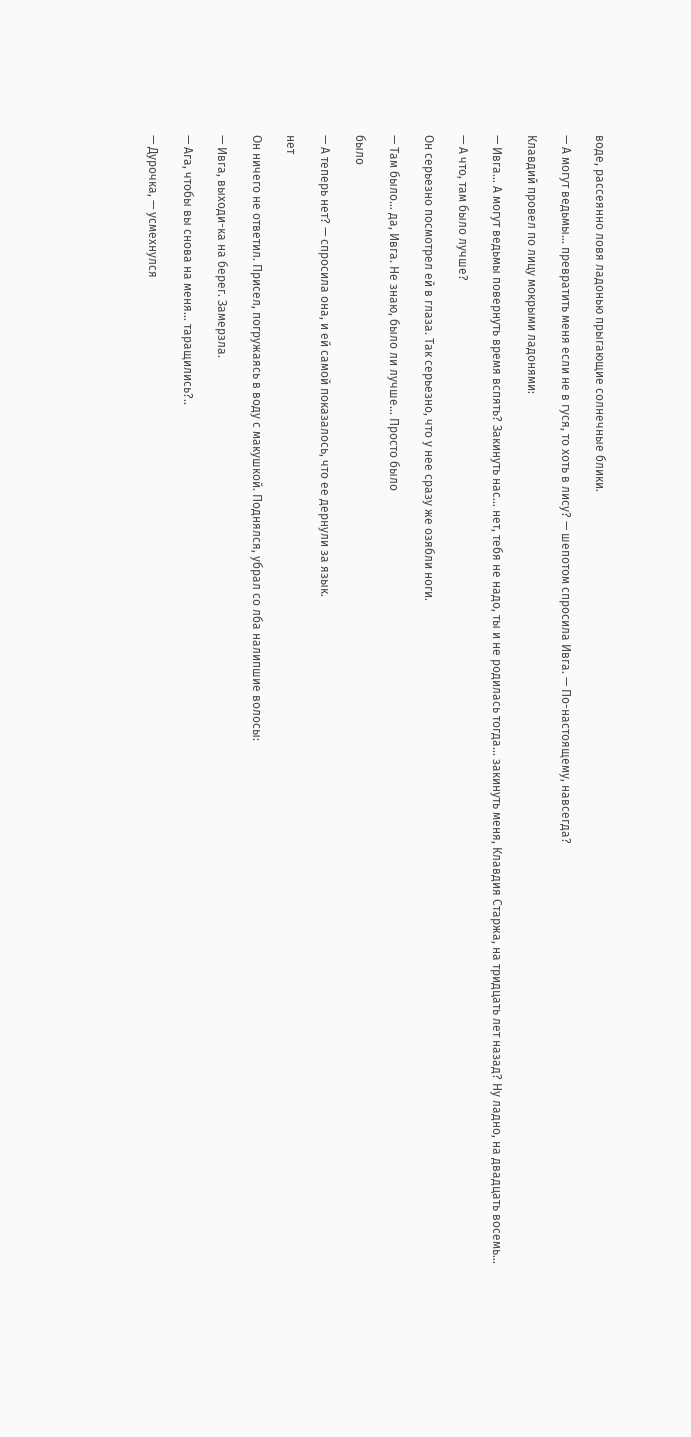воде, рассеянно ловя ладонью прыгающие солнечные блики.

— А могут ведьмы… превратить меня если не в гуся, то хоть в лису? — шепотом спросила Ивга. — По-настоящему, навсегда?

Клавдий провел по лицу мокрыми ладонями:

— Ивга… А могут ведьмы повернуть время вспять? Закинуть нас… нет, тебя не надо, ты и не родилась тогда… закинуть меня, Клавдия Старжа, на тридцать лет назад? Ну ладно, на двадцать восемь…

— А что, там было лучше?

Он серьезно посмотрел ей в глаза. Так серьезно, что у нее сразу же озябли ноги.

— Там было… да, Ивга. Не знаю, было ли лучше… Просто было

было

— А теперь нет? — спросила она, и ей самой показалось, что ее дернули за язык.

нет

Он ничего не ответил. Присел, погружаясь в воду с макушкой. Поднялся, убрал со лба налипшие волосы:

— Ивга, выходи-ка на берег. Замерзла.

— Ага, чтобы вы снова на меня… таращились?..

— Дурочка, — усмехнулся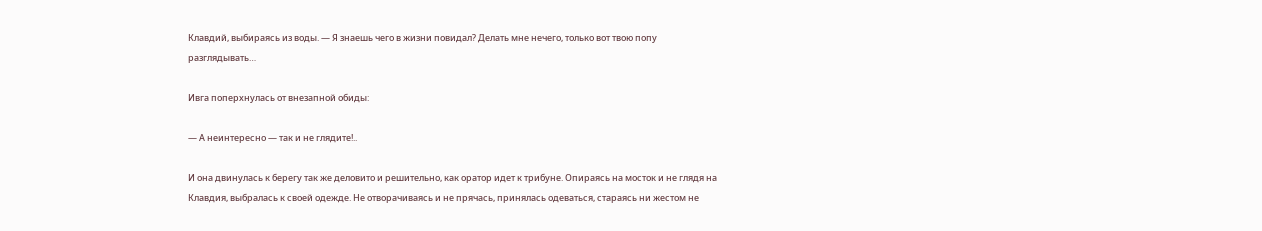Клавдий, выбираясь из воды. — Я знаешь чего в жизни повидал? Делать мне нечего, только вот твою попу разглядывать…

Ивга поперхнулась от внезапной обиды:

— А неинтересно — так и не глядите!..

И она двинулась к берегу так же деловито и решительно, как оратор идет к трибуне. Опираясь на мосток и не глядя на Клавдия, выбралась к своей одежде. Не отворачиваясь и не прячась, принялась одеваться, стараясь ни жестом не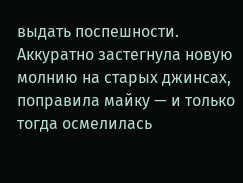выдать поспешности. Аккуратно застегнула новую молнию на старых джинсах, поправила майку — и только тогда осмелилась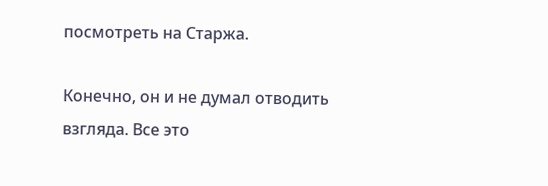посмотреть на Старжа.

Конечно, он и не думал отводить взгляда. Все это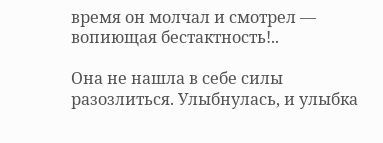время он молчал и смотрел — вопиющая бестактность!..

Она не нашла в себе силы разозлиться. Улыбнулась, и улыбка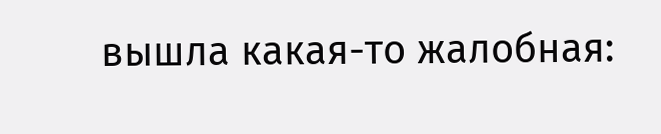вышла какая-то жалобная: